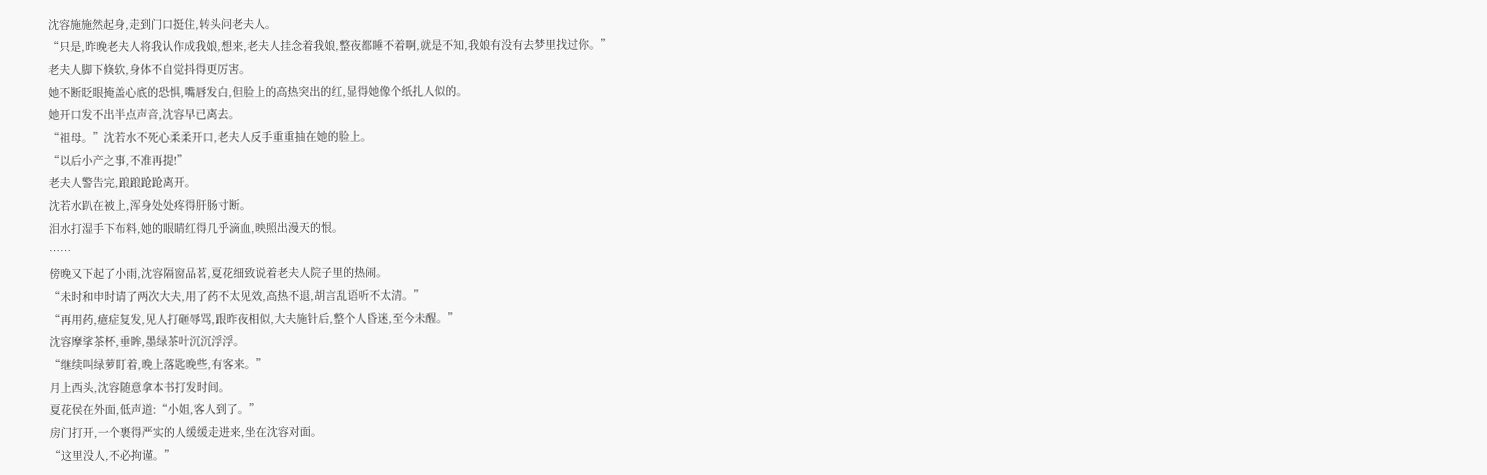沈容施施然起身,走到门口挺住,转头问老夫人。
“只是,昨晚老夫人将我认作成我娘,想来,老夫人挂念着我娘,整夜都睡不着啊,就是不知,我娘有没有去梦里找过你。”
老夫人脚下倏软,身体不自觉抖得更厉害。
她不断眨眼掩盖心底的恐惧,嘴唇发白,但脸上的高热突出的红,显得她像个纸扎人似的。
她开口发不出半点声音,沈容早已离去。
“祖母。”沈若水不死心柔柔开口,老夫人反手重重抽在她的脸上。
“以后小产之事,不准再提!”
老夫人警告完,踉踉跄跄离开。
沈若水趴在被上,浑身处处疼得肝肠寸断。
泪水打湿手下布料,她的眼睛红得几乎滴血,映照出漫天的恨。
……
傍晚又下起了小雨,沈容隔窗品茗,夏花细致说着老夫人院子里的热闹。
“未时和申时请了两次大夫,用了药不太见效,高热不退,胡言乱语听不太清。”
“再用药,癔症复发,见人打砸辱骂,跟昨夜相似,大夫施针后,整个人昏迷,至今未醒。”
沈容摩挲茶杯,垂眸,墨绿茶叶沉沉浮浮。
“继续叫绿萝盯着,晚上落匙晚些,有客来。”
月上西头,沈容随意拿本书打发时间。
夏花侯在外面,低声道:“小姐,客人到了。”
房门打开,一个裹得严实的人缓缓走进来,坐在沈容对面。
“这里没人,不必拘谨。”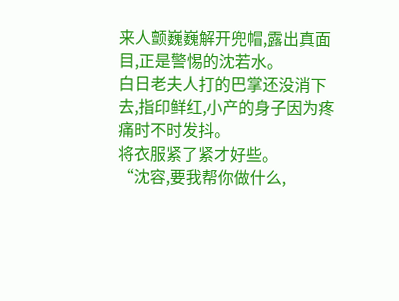来人颤巍巍解开兜帽,露出真面目,正是警惕的沈若水。
白日老夫人打的巴掌还没消下去,指印鲜红,小产的身子因为疼痛时不时发抖。
将衣服紧了紧才好些。
“沈容,要我帮你做什么,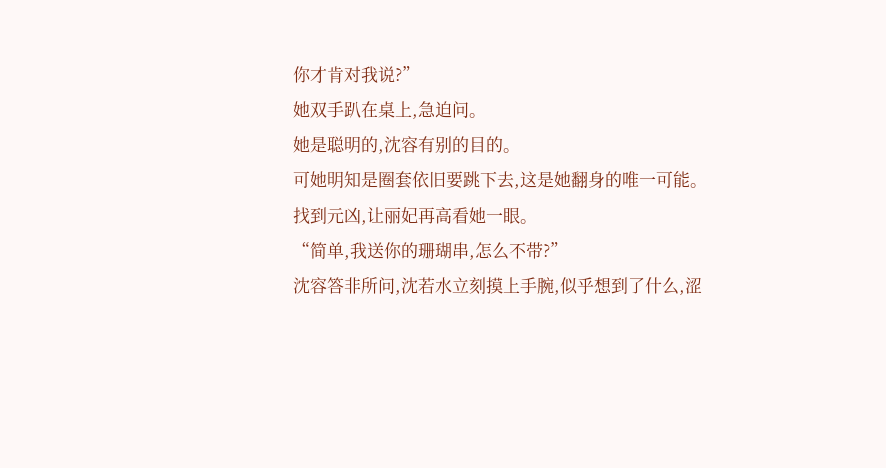你才肯对我说?”
她双手趴在桌上,急迫问。
她是聪明的,沈容有别的目的。
可她明知是圈套依旧要跳下去,这是她翻身的唯一可能。
找到元凶,让丽妃再高看她一眼。
“简单,我送你的珊瑚串,怎么不带?”
沈容答非所问,沈若水立刻摸上手腕,似乎想到了什么,涩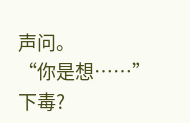声问。
“你是想……”
下毒?